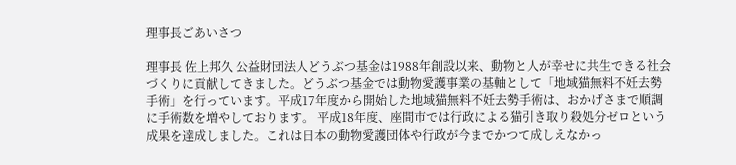理事長ごあいさつ

理事長 佐上邦久 公益財団法人どうぶつ基金は1988年創設以来、動物と人が幸せに共生できる社会づくりに貢献してきました。どうぶつ基金では動物愛護事業の基軸として「地域猫無料不妊去勢手術」を行っています。平成17年度から開始した地域猫無料不妊去勢手術は、おかげさまで順調に手術数を増やしております。 平成18年度、座間市では行政による猫引き取り殺処分ゼロという成果を達成しました。これは日本の動物愛護団体や行政が今までかつて成しえなかっ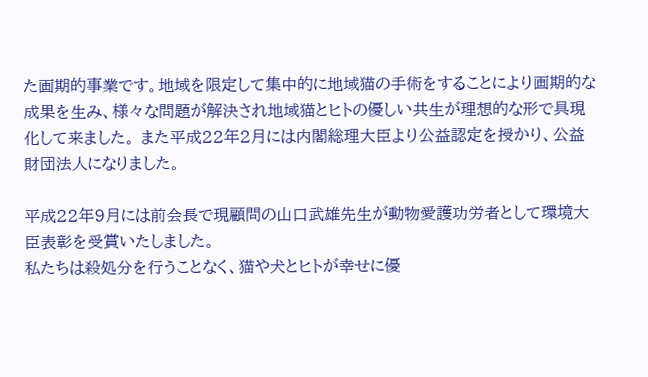た画期的事業です。地域を限定して集中的に地域猫の手術をすることにより画期的な成果を生み、様々な問題が解決され地域猫とヒトの優しい共生が理想的な形で具現化して来ました。 また平成22年2月には内閣総理大臣より公益認定を授かり、公益財団法人になりました。

平成22年9月には前会長で現顧問の山口武雄先生が動物愛護功労者として環境大臣表彰を受賞いたしました。
私たちは殺処分を行うことなく、猫や犬とヒトが幸せに優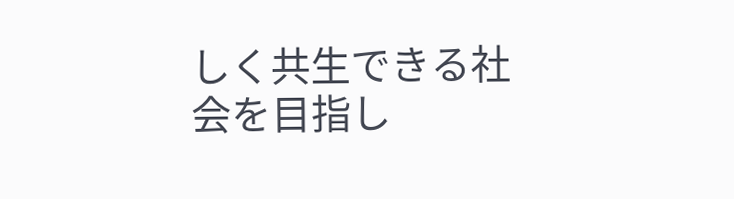しく共生できる社会を目指し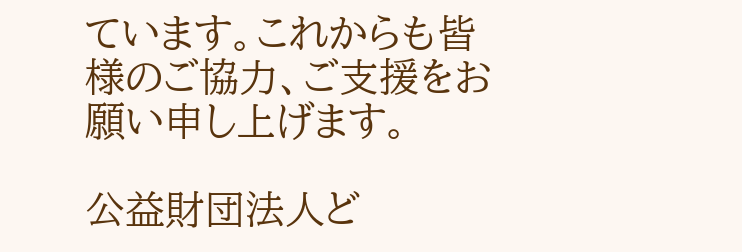ています。これからも皆様のご協力、ご支援をお願い申し上げます。

公益財団法人ど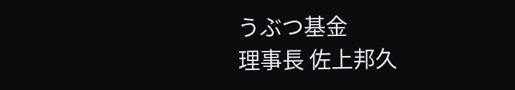うぶつ基金
理事長 佐上邦久